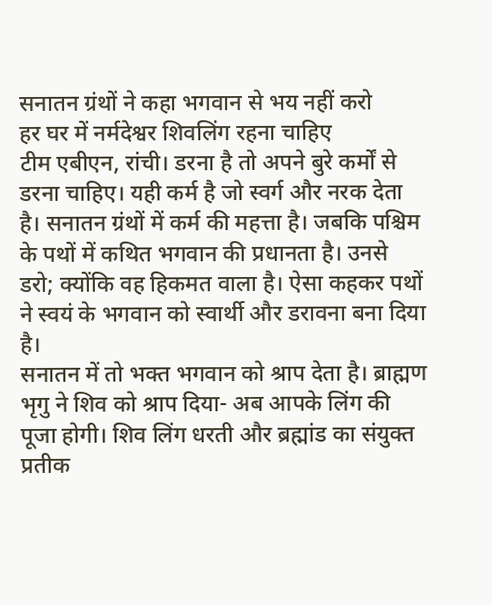सनातन ग्रंथों ने कहा भगवान से भय नहीं करो
हर घर में नर्मदेश्वर शिवलिंग रहना चाहिए
टीम एबीएन, रांची। डरना है तो अपने बुरे कर्मों से डरना चाहिए। यही कर्म है जो स्वर्ग और नरक देता है। सनातन ग्रंथों में कर्म की महत्ता है। जबकि पश्चिम के पथों में कथित भगवान की प्रधानता है। उनसे डरो; क्योंकि वह हिकमत वाला है। ऐसा कहकर पथों ने स्वयं के भगवान को स्वार्थी और डरावना बना दिया है।
सनातन में तो भक्त भगवान को श्राप देता है। ब्राह्मण भृगु ने शिव को श्राप दिया- अब आपके लिंग की पूजा होगी। शिव लिंग धरती और ब्रह्मांड का संयुक्त प्रतीक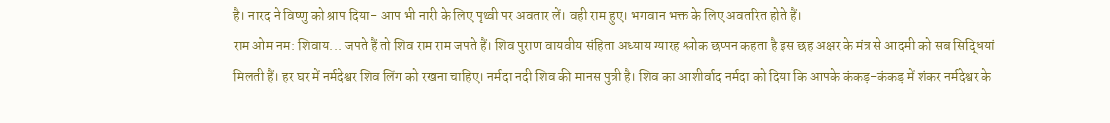है। नारद ने विष्णु को श्राप दिया- आप भी नारी के लिए पृथ्वी पर अवतार लें। वही राम हुए। भगवान भक्त के लिए अवतरित होते हैं।
राम ओम नम: शिवाय... जपते हैं तो शिव राम राम जपते हैं। शिव पुराण वायवीय संहिता अध्याय ग्यारह श्लोक छप्पन कहता है इस छह अक्षर के मंत्र से आदमी को सब सिद्धियां मिलती हैं। हर घर में नर्मदेश्वर शिव लिंग को रखना चाहिए। नर्मदा नदी शिव की मानस पुत्री है। शिव का आशीर्वाद नर्मदा को दिया कि आपके कंकड़-कंकड़ में शंकर नर्मदेश्वर के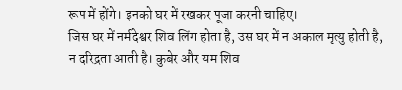रूप में होंगे। इनको घर में रखकर पूजा करनी चाहिए।
जिस घर में नर्मदेश्वर शिव लिंग होता है, उस घर में न अकाल मृत्यु होती है, न दरिद्रता आती है। कुबेर और यम शिव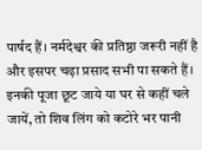पार्षद हैं। नर्मदेश्वर की प्रतिष्ठा जरूरी नहीं है और इसपर चढ़ा प्रसाद सभी पा सकते हैं। इनकी पूजा छूट जाये या घर से कहीं चले जायें, तो शिव लिंग को कटोरे भर पानी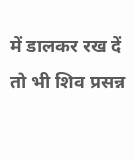में डालकर रख दें तो भी शिव प्रसन्न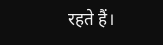रहते हैं।